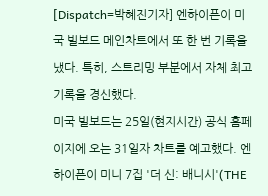[Dispatch=박혜진기자] 엔하이픈이 미국 빌보드 메인차트에서 또 한 번 기록을 냈다. 특히, 스트리밍 부분에서 자체 최고 기록을 경신했다.
미국 빌보드는 25일(현지시간) 공식 홈페이지에 오는 31일자 차트를 예고했다. 엔하이픈이 미니 7집 '더 신: 배니시'(THE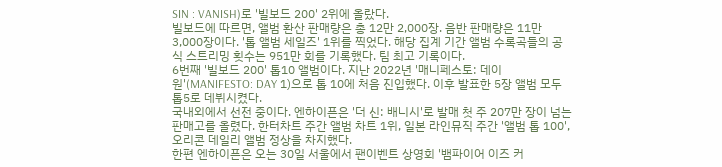SIN : VANISH)로 '빌보드 200' 2위에 올랐다.
빌보드에 따르면, 앨범 환산 판매량은 총 12만 2,000장. 음반 판매량은 11만 3,000장이다. '톱 앨범 세일즈' 1위를 찍었다. 해당 집계 기간 앨범 수록곡들의 공식 스트리밍 횟수는 951만 회를 기록했다. 팀 최고 기록이다.
6번째 '빌보드 200' 톱10 앨범이다. 지난 2022년 '매니페스토: 데이 원'(MANIFESTO: DAY 1)으로 톱 10에 처음 진입했다. 이후 발표한 5장 앨범 모두 톱5로 데뷔시켰다.
국내외에서 선전 중이다. 엔하이픈은 '더 신: 배니시'로 발매 첫 주 207만 장이 넘는 판매고를 올렸다. 한터차트 주간 앨범 차트 1위, 일본 라인뮤직 주간 '앨범 톱 100', 오리콘 데일리 앨범 정상을 차지했다.
한편 엔하이픈은 오는 30일 서울에서 팬이벤트 상영회 '뱀파이어 이즈 커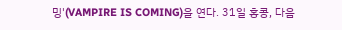밍'(VAMPIRE IS COMING)을 연다. 31일 홍콩, 다음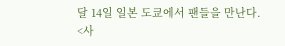달 14일 일본 도쿄에서 팬들을 만난다.
<사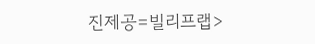진제공=빌리프랩>